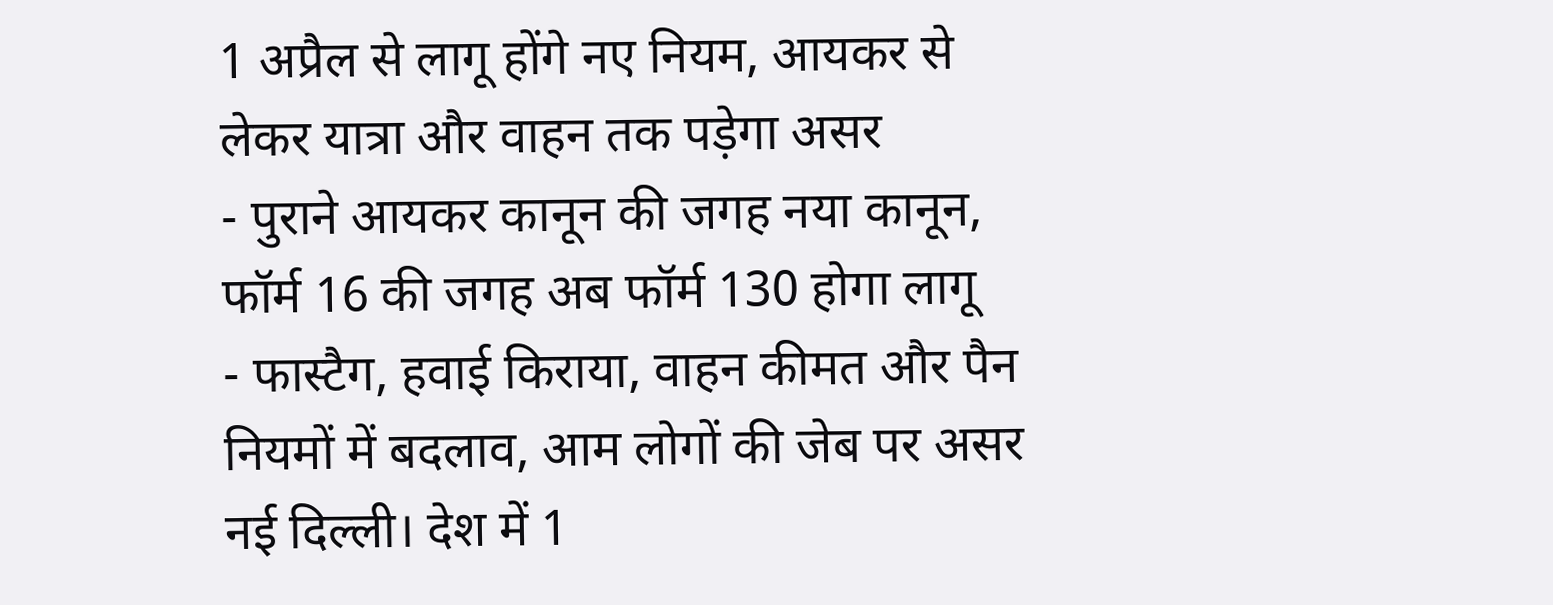1 अप्रैल से लागू होंगे नए नियम, आयकर से लेकर यात्रा और वाहन तक पड़ेगा असर
- पुराने आयकर कानून की जगह नया कानून, फॉर्म 16 की जगह अब फॉर्म 130 होगा लागू
- फास्टैग, हवाई किराया, वाहन कीमत और पैन नियमों में बदलाव, आम लोगों की जेब पर असर
नई दिल्ली। देश में 1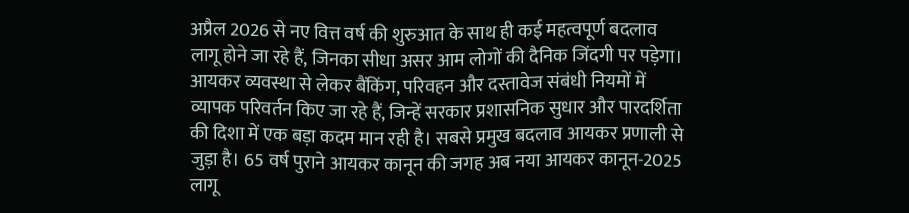अप्रैल 2026 से नए वित्त वर्ष की शुरुआत के साथ ही कई महत्वपूर्ण बदलाव लागू होने जा रहे हैं, जिनका सीधा असर आम लोगों की दैनिक जिंदगी पर पड़ेगा। आयकर व्यवस्था से लेकर बैंकिंग, परिवहन और दस्तावेज संबंधी नियमों में व्यापक परिवर्तन किए जा रहे हैं, जिन्हें सरकार प्रशासनिक सुधार और पारदर्शिता की दिशा में एक बड़ा कदम मान रही है। सबसे प्रमुख बदलाव आयकर प्रणाली से जुड़ा है। 65 वर्ष पुराने आयकर कानून की जगह अब नया आयकर कानून-2025 लागू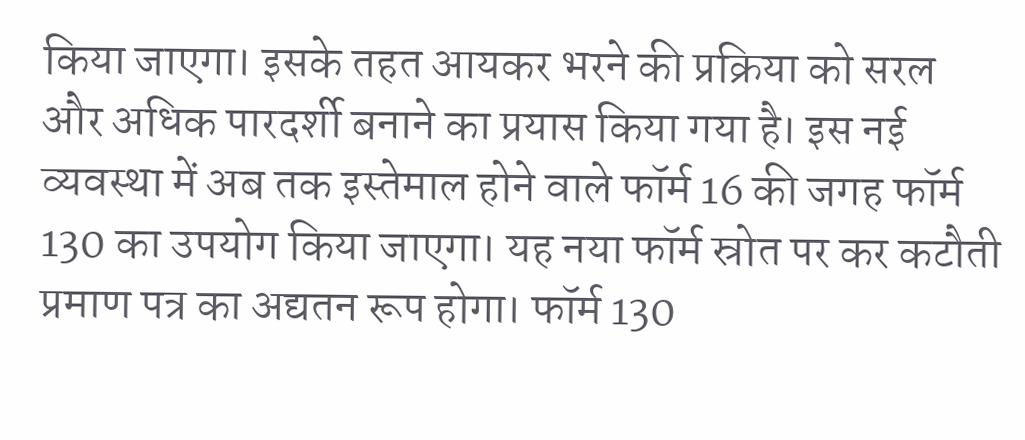किया जाएगा। इसके तहत आयकर भरने की प्रक्रिया को सरल और अधिक पारदर्शी बनाने का प्रयास किया गया है। इस नई व्यवस्था में अब तक इस्तेमाल होने वाले फॉर्म 16 की जगह फॉर्म 130 का उपयोग किया जाएगा। यह नया फॉर्म स्रोत पर कर कटौती प्रमाण पत्र का अद्यतन रूप होगा। फॉर्म 130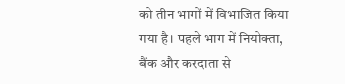को तीन भागों में विभाजित किया गया है। पहले भाग में नियोक्ता, बैंक और करदाता से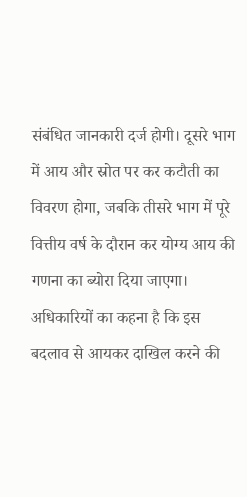संबंधित जानकारी दर्ज होगी। दूसरे भाग में आय और स्रोत पर कर कटौती का विवरण होगा, जबकि तीसरे भाग में पूरे वित्तीय वर्ष के दौरान कर योग्य आय की गणना का ब्योरा दिया जाएगा। अधिकारियों का कहना है कि इस बदलाव से आयकर दाखिल करने की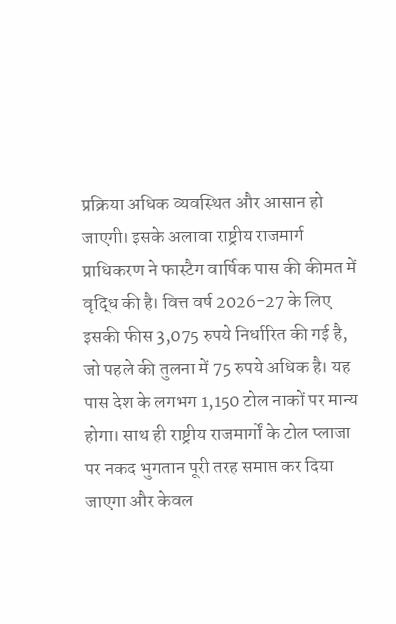प्रक्रिया अधिक व्यवस्थित और आसान हो जाएगी। इसके अलावा राष्ट्रीय राजमार्ग प्राधिकरण ने फास्टैग वार्षिक पास की कीमत में वृद्धि की है। वित्त वर्ष 2026-27 के लिए इसकी फीस 3,075 रुपये निर्धारित की गई है, जो पहले की तुलना में 75 रुपये अधिक है। यह पास देश के लगभग 1,150 टोल नाकों पर मान्य होगा। साथ ही राष्ट्रीय राजमार्गों के टोल प्लाजा पर नकद भुगतान पूरी तरह समाप्त कर दिया जाएगा और केवल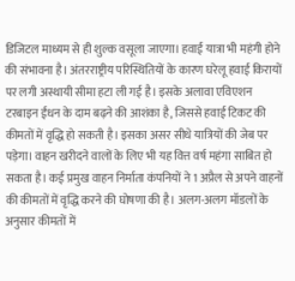डिजिटल माध्यम से ही शुल्क वसूला जाएगा। हवाई यात्रा भी महंगी होने की संभावना है। अंतरराष्ट्रीय परिस्थितियों के कारण घरेलू हवाई किरायों पर लगी अस्थायी सीमा हटा ली गई है। इसके अलावा एविएशन टरबाइन ईंधन के दाम बढ़ने की आशंका है, जिससे हवाई टिकट की कीमतों में वृद्धि हो सकती है। इसका असर सीधे यात्रियों की जेब पर पड़ेगा। वाहन खरीदने वालों के लिए भी यह वित्त वर्ष महंगा साबित हो सकता है। कई प्रमुख वाहन निर्माता कंपनियों ने 1 अप्रैल से अपने वाहनों की कीमतों में वृद्धि करने की घोषणा की है। अलग-अलग मॉडलों के अनुसार कीमतों में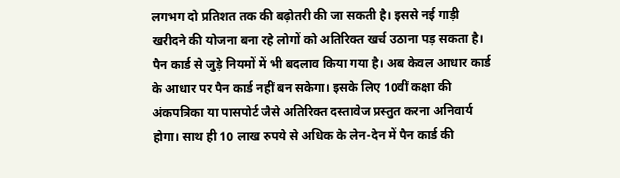लगभग दो प्रतिशत तक की बढ़ोतरी की जा सकती है। इससे नई गाड़ी खरीदने की योजना बना रहे लोगों को अतिरिक्त खर्च उठाना पड़ सकता है। पैन कार्ड से जुड़े नियमों में भी बदलाव किया गया है। अब केवल आधार कार्ड के आधार पर पैन कार्ड नहीं बन सकेगा। इसके लिए 10वीं कक्षा की अंकपत्रिका या पासपोर्ट जैसे अतिरिक्त दस्तावेज प्रस्तुत करना अनिवार्य होगा। साथ ही 10 लाख रुपये से अधिक के लेन-देन में पैन कार्ड की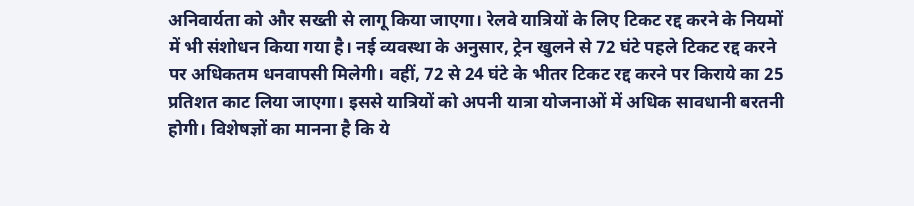अनिवार्यता को और सख्ती से लागू किया जाएगा। रेलवे यात्रियों के लिए टिकट रद्द करने के नियमों में भी संशोधन किया गया है। नई व्यवस्था के अनुसार, ट्रेन खुलने से 72 घंटे पहले टिकट रद्द करने पर अधिकतम धनवापसी मिलेगी। वहीं, 72 से 24 घंटे के भीतर टिकट रद्द करने पर किराये का 25 प्रतिशत काट लिया जाएगा। इससे यात्रियों को अपनी यात्रा योजनाओं में अधिक सावधानी बरतनी होगी। विशेषज्ञों का मानना है कि ये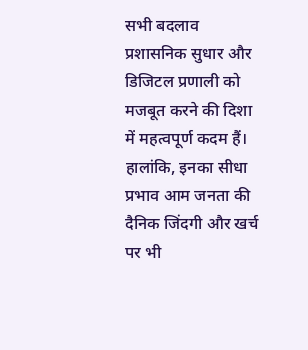सभी बदलाव प्रशासनिक सुधार और डिजिटल प्रणाली को मजबूत करने की दिशा में महत्वपूर्ण कदम हैं। हालांकि, इनका सीधा प्रभाव आम जनता की दैनिक जिंदगी और खर्च पर भी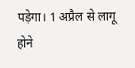पड़ेगा। 1 अप्रैल से लागू होने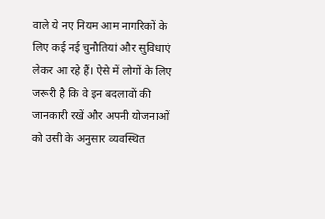वाले ये नए नियम आम नागरिकों के लिए कई नई चुनौतियां और सुविधाएं लेकर आ रहे हैं। ऐसे में लोगों के लिए जरूरी है कि वे इन बदलावों की जानकारी रखें और अपनी योजनाओं को उसी के अनुसार व्यवस्थित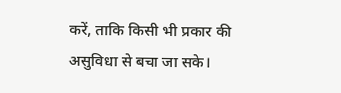करें, ताकि किसी भी प्रकार की असुविधा से बचा जा सके।